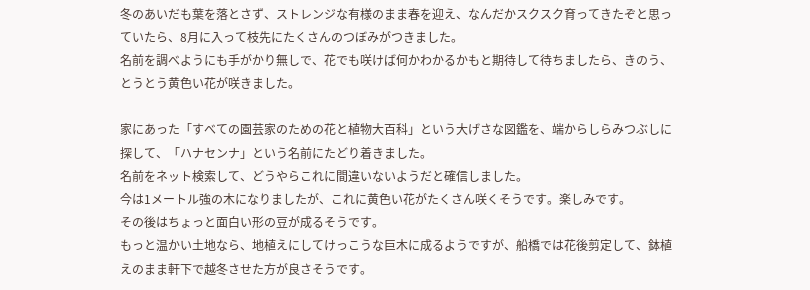冬のあいだも葉を落とさず、ストレンジな有様のまま春を迎え、なんだかスクスク育ってきたぞと思っていたら、8月に入って枝先にたくさんのつぼみがつきました。
名前を調べようにも手がかり無しで、花でも咲けば何かわかるかもと期待して待ちましたら、きのう、とうとう黄色い花が咲きました。

家にあった「すべての園芸家のための花と植物大百科」という大げさな図鑑を、端からしらみつぶしに探して、「ハナセンナ」という名前にたどり着きました。
名前をネット検索して、どうやらこれに間違いないようだと確信しました。
今は1メートル強の木になりましたが、これに黄色い花がたくさん咲くそうです。楽しみです。
その後はちょっと面白い形の豆が成るそうです。
もっと温かい土地なら、地植えにしてけっこうな巨木に成るようですが、船橋では花後剪定して、鉢植えのまま軒下で越冬させた方が良さそうです。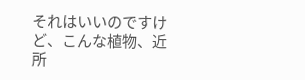それはいいのですけど、こんな植物、近所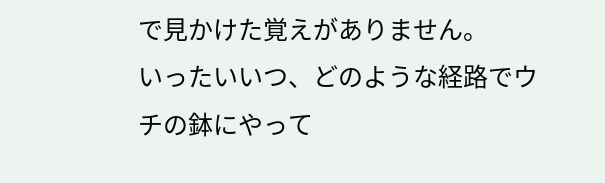で見かけた覚えがありません。
いったいいつ、どのような経路でウチの鉢にやって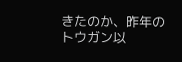きたのか、昨年のトウガン以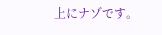上にナゾです。